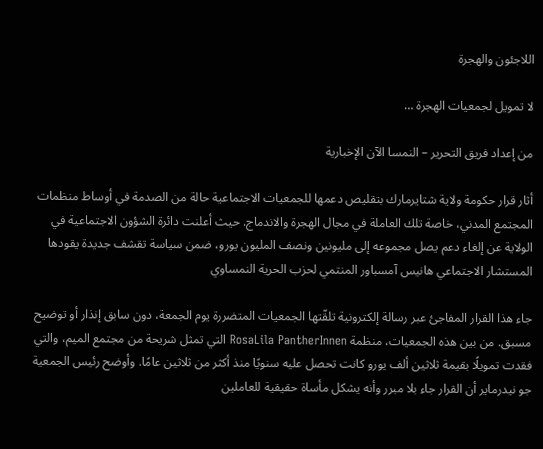اللاجئون والهجرة

لا تمويل لجمعيات الهجرة …

من إعداد فريق التحرير – النمسا الآن الإخبارية

أثار قرار حكومة ولاية شتايرمارك بتقليص دعمها للجمعيات الاجتماعية حالة من الصدمة في أوساط منظمات المجتمع المدني، خاصة تلك العاملة في مجال الهجرة والاندماج. حيث أعلنت دائرة الشؤون الاجتماعية في الولاية عن إلغاء دعم يصل مجموعه إلى مليونين ونصف المليون يورو، ضمن سياسة تقشف جديدة يقودها المستشار الاجتماعي هانيس آمسباور المنتمي لحزب الحرية النمساوي

جاء هذا القرار المفاجئ عبر رسالة إلكترونية تلقّتها الجمعيات المتضررة يوم الجمعة، دون سابق إنذار أو توضيح مسبق. من بين هذه الجمعيات، منظمة RosaLila PantherInnen التي تمثل شريحة من مجتمع الميم، والتي فقدت تمويلًا بقيمة ثلاثين ألف يورو كانت تحصل عليه سنويًا منذ أكثر من ثلاثين عامًا. وأوضح رئيس الجمعية جو نيدرماير أن القرار جاء بلا مبرر وأنه يشكل مأساة حقيقية للعاملين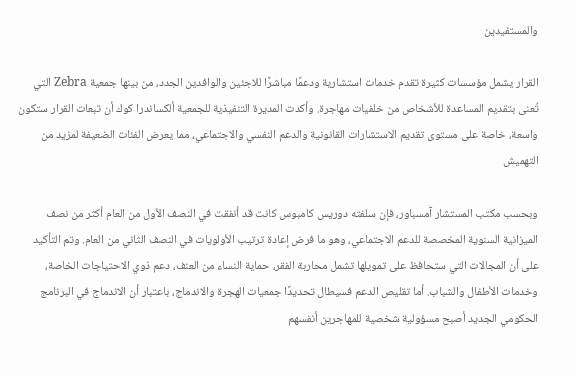والمستفيدين

القرار يشمل مؤسسات كثيرة تقدم خدمات استشارية ودعمًا مباشرًا للاجئين والوافدين الجدد، من بينها جمعية Zebra التي تُعنى بتقديم المساعدة للأشخاص من خلفيات مهاجرة. وأكدت المديرة التنفيذية للجمعية ألكساندرا كوك أن تبعات القرار ستكون واسعة، خاصة على مستوى تقديم الاستشارات القانونية والدعم النفسي والاجتماعي، مما يعرض الفئات الضعيفة لمزيد من التهميش

وبحسب مكتب المستشار آمسباور، فإن سلفته دوريس كامبوس كانت قد أنفقت في النصف الأول من العام أكثر من نصف الميزانية السنوية المخصصة للدعم الاجتماعي، وهو ما فرض إعادة ترتيب الأولويات في النصف الثاني من العام. وتم التأكيد على أن المجالات التي ستحافظ على تمويلها تشمل محاربة الفقر، حماية النساء من العنف، دعم ذوي الاحتياجات الخاصة، وخدمات الأطفال والشباب. أما تقليص الدعم فسيطال تحديدًا جمعيات الهجرة والاندماج، باعتبار أن الاندماج في البرنامج الحكومي الجديد أصبح مسؤولية شخصية للمهاجرين أنفسهم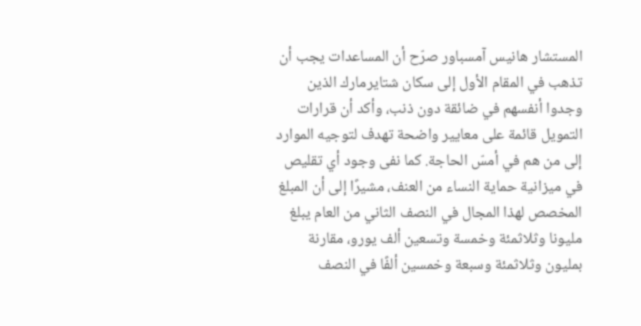المستشار هانيس آمسباور صرّح أن المساعدات يجب أن تذهب في المقام الأول إلى سكان شتايرمارك الذين وجدوا أنفسهم في ضائقة دون ذنب، وأكد أن قرارات التمويل قائمة على معايير واضحة تهدف لتوجيه الموارد إلى من هم في أمسّ الحاجة. كما نفى وجود أي تقليص في ميزانية حماية النساء من العنف، مشيرًا إلى أن المبلغ المخصص لهذا المجال في النصف الثاني من العام يبلغ مليونا وثلاثمئة وخمسة وتسعين ألف يورو، مقارنة بمليون وثلاثمئة وسبعة وخمسين ألفًا في النصف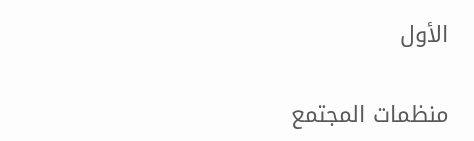الأول

منظمات المجتمع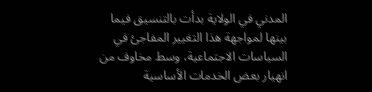المدني في الولاية بدأت بالتنسيق فيما بينها لمواجهة هذا التغيير المفاجئ في السياسات الاجتماعية، وسط مخاوف من انهيار بعض الخدمات الأساسية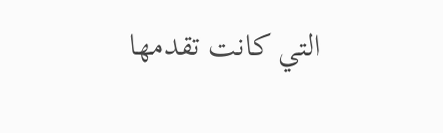التي كانت تقدمها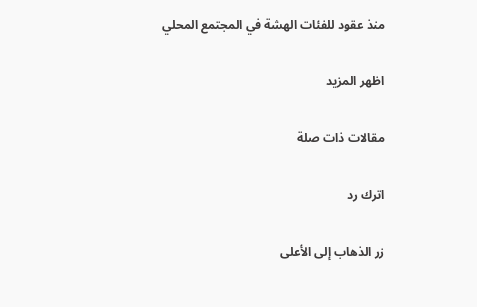منذ عقود للفئات الهشة في المجتمع المحلي

اظهر المزيد

مقالات ذات صلة

اترك رد

زر الذهاب إلى الأعلى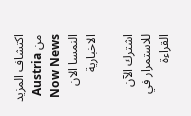اكتشاف المزيد من Austria Now News النمسا الان الاخبارية

اشترك الآن للاستمرار في القراءة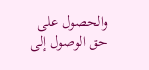والحصول على حق الوصول إلى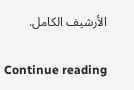الأرشيف الكامل.

Continue reading